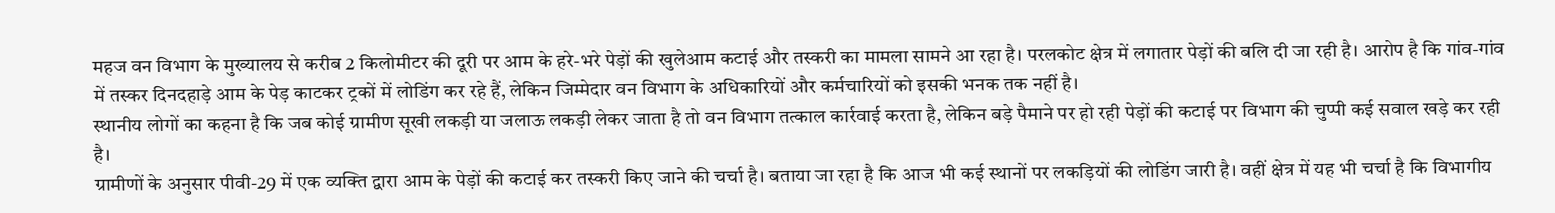महज वन विभाग के मुख्यालय से करीब 2 किलोमीटर की दूरी पर आम के हरे-भरे पेड़ों की खुलेआम कटाई और तस्करी का मामला सामने आ रहा है। परलकोट क्षेत्र में लगातार पेड़ों की बलि दी जा रही है। आरोप है कि गांव-गांव में तस्कर दिनदहाड़े आम के पेड़ काटकर ट्रकों में लोडिंग कर रहे हैं, लेकिन जिम्मेदार वन विभाग के अधिकारियों और कर्मचारियों को इसकी भनक तक नहीं है।
स्थानीय लोगों का कहना है कि जब कोई ग्रामीण सूखी लकड़ी या जलाऊ लकड़ी लेकर जाता है तो वन विभाग तत्काल कार्रवाई करता है, लेकिन बड़े पैमाने पर हो रही पेड़ों की कटाई पर विभाग की चुप्पी कई सवाल खड़े कर रही है।
ग्रामीणों के अनुसार पीवी-29 में एक व्यक्ति द्वारा आम के पेड़ों की कटाई कर तस्करी किए जाने की चर्चा है। बताया जा रहा है कि आज भी कई स्थानों पर लकड़ियों की लोडिंग जारी है। वहीं क्षेत्र में यह भी चर्चा है कि विभागीय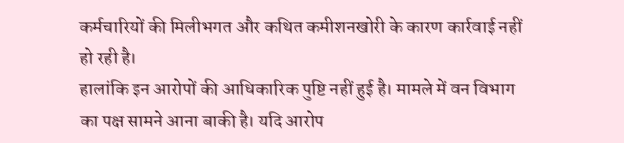कर्मचारियों की मिलीभगत और कथित कमीशनखोरी के कारण कार्रवाई नहीं हो रही है।
हालांकि इन आरोपों की आधिकारिक पुष्टि नहीं हुई है। मामले में वन विभाग का पक्ष सामने आना बाकी है। यदि आरोप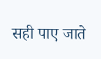सही पाए जाते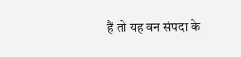हैं तो यह वन संपदा के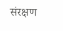संरक्षण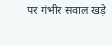पर गंभीर सवाल खड़े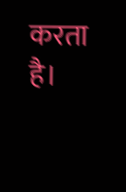करता है।